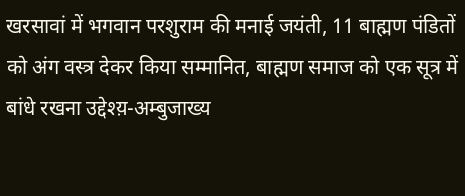खरसावां में भगवान परशुराम की मनाई जयंती, 11 बाह्मण पंडितों को अंग वस्त्र देकर किया सम्मानित, बाह्मण समाज को एक सूत्र में बांधे रखना उद्देश्य़-अम्बुजाख्य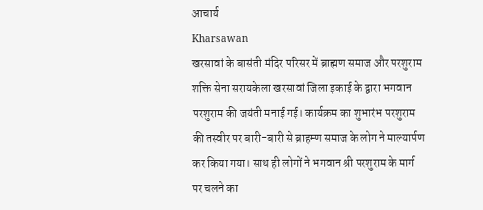आचार्य
Kharsawan
खरसावां के बासंती मंदिर परिसर में ब्राह्मण समाज और परशुराम शक्ति सेना सरायकेला खरसावां जिला इकाई के द्वारा भगवान परशुराम की जयंती मनाई गई। कार्यक्रम का शुभारंभ परशुराम की तस्वीर पर बारी-बारी से ब्राहम्ण समाज के लोग ने माल्यार्पण कर किया गया। साथ ही लोगों ने भगवान श्री परशुराम के मार्ग पर चलने का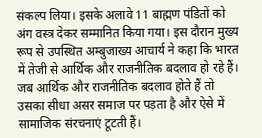संकल्प लिया। इसके अलावे 11 बाह्मण पंडितों को अंग वस्त्र देकर सम्मानित किया गया। इस दौरान मुख्य रूप से उपस्थित अम्बुजाख्य आचार्य ने कहा कि भारत में तेजी से आर्थिक और राजनीतिक बदलाव हो रहे हैं। जब आर्थिक और राजनीतिक बदलाव होते हैं तो उसका सीधा असर समाज पर पड़ता है और ऐसे में सामाजिक संरचनाएं टूटती हैं।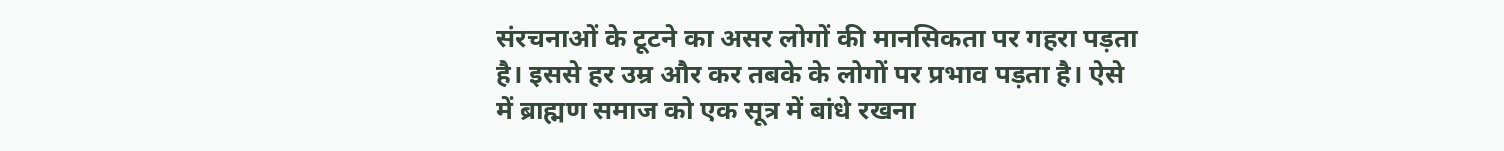संरचनाओं के टूटने का असर लोगों की मानसिकता पर गहरा पड़ता है। इससे हर उम्र और कर तबके के लोगों पर प्रभाव पड़ता है। ऐसे में ब्राह्मण समाज को एक सूत्र में बांधे रखना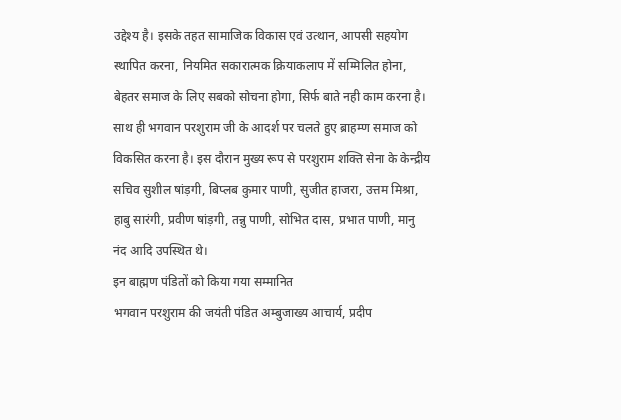उद्देश्य है। इसके तहत सामाजिक विकास एवं उत्थान, आपसी सहयोग स्थापित करना, नियमित सकारात्मक क्रियाकलाप में सम्मिलित होना, बेहतर समाज के लिए सबको सोचना होगा, सिर्फ बाते नही काम करना है। साथ ही भगवान परशुराम जी के आदर्श पर चलते हुए ब्राहम्ण समाज को विकसित करना है। इस दौरान मुख्य रूप से परशुराम शक्ति सेना के केन्द्रीय सचिव सुशील षांड़गी, बिप्लब कुमार पाणी, सुजीत हाजरा, उत्तम मिश्रा, हाबु सारंगी, प्रवीण षांड़गी, तन्नु पाणी, सोभित दास, प्रभात पाणी, मानु नंद आदि उपस्थित थे।
इन बाह्मण पंडितों को किया गया सम्मानित
भगवान परशुराम की जयंती पंडित अम्बुजाख्य आचार्य, प्रदीप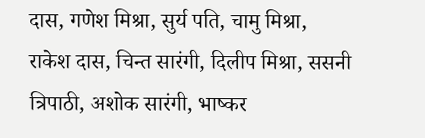दास, गणेश मिश्रा, सुर्य पति, चामु मिश्रा, राकेश दास, चिन्त सारंगी, दिलीप मिश्रा, ससनी त्रिपाठी, अशोक सारंगी, भाष्कर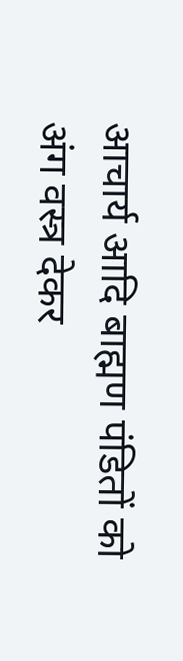आचार्य आदि बाह्मण पंडितों को अंग वस्त्र देकर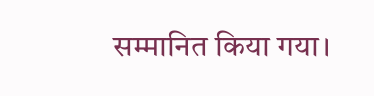सम्मानित किया गया।